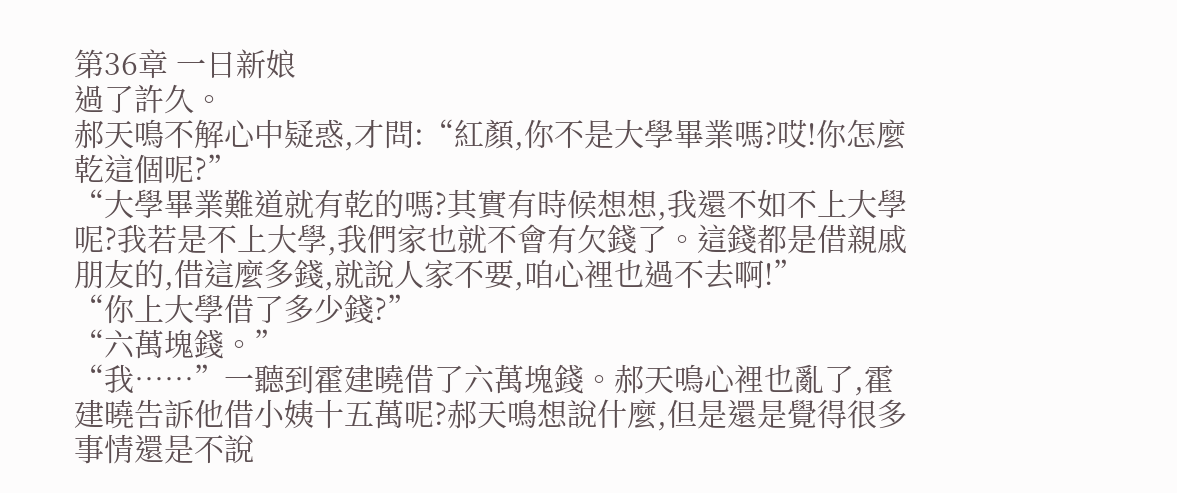第36章 一日新娘
過了許久。
郝天鳴不解心中疑惑,才問:“紅顏,你不是大學畢業嗎?哎!你怎麼乾這個呢?”
“大學畢業難道就有乾的嗎?其實有時候想想,我還不如不上大學呢?我若是不上大學,我們家也就不會有欠錢了。這錢都是借親戚朋友的,借這麼多錢,就說人家不要,咱心裡也過不去啊!”
“你上大學借了多少錢?”
“六萬塊錢。”
“我……”一聽到霍建曉借了六萬塊錢。郝天鳴心裡也亂了,霍建曉告訴他借小姨十五萬呢?郝天鳴想說什麼,但是還是覺得很多事情還是不說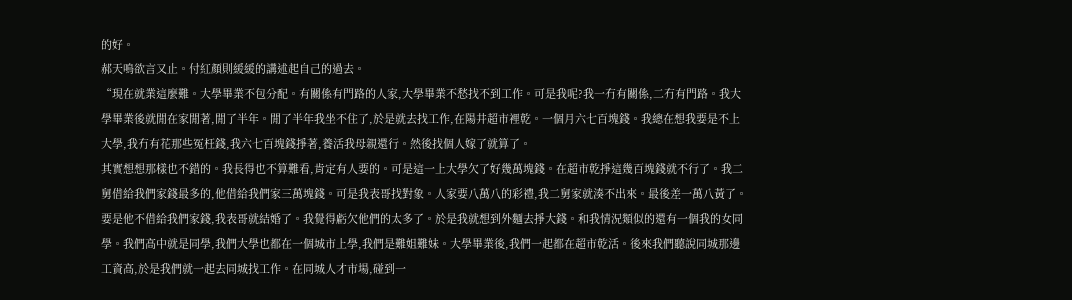的好。
郝天鳴欲言又止。付紅顏則緩緩的講述起自己的過去。
“現在就業這麼難。大學畢業不包分配。有關係有門路的人家,大學畢業不愁找不到工作。可是我呢?我一冇有關係,二冇有門路。我大學畢業後就閒在家閒著,閒了半年。閒了半年我坐不住了,於是就去找工作,在陽井超市裡乾。一個月六七百塊錢。我總在想我要是不上大學,我冇有花那些冤枉錢,我六七百塊錢掙著,養活我母親還行。然後找個人嫁了就算了。
其實想想那樣也不錯的。我長得也不算難看,肯定有人要的。可是這一上大學欠了好幾萬塊錢。在超市乾掙這幾百塊錢就不行了。我二舅借給我們家錢最多的,他借給我們家三萬塊錢。可是我表哥找對象。人家要八萬八的彩禮,我二舅家就湊不出來。最後差一萬八黃了。要是他不借給我們家錢,我表哥就結婚了。我覺得虧欠他們的太多了。於是我就想到外麵去掙大錢。和我情況類似的還有一個我的女同學。我們高中就是同學,我們大學也都在一個城市上學,我們是難姐難妹。大學畢業後,我們一起都在超市乾活。後來我們聽說同城那邊工資高,於是我們就一起去同城找工作。在同城人才市場,碰到一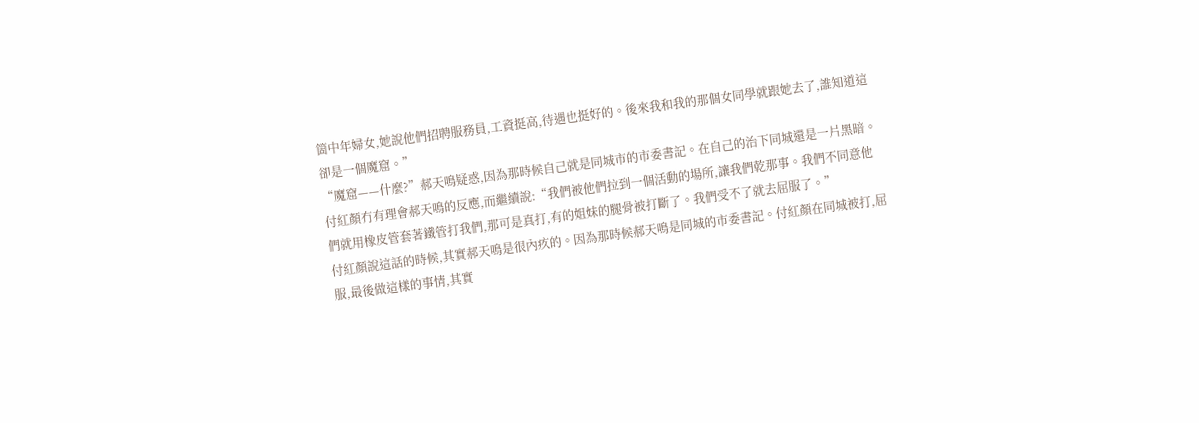箇中年婦女,她說他們招聘服務員,工資挺高,待遇也挺好的。後來我和我的那個女同學就跟她去了,誰知道這卻是一個魔窟。”
“魔窟——什麼?”郝天鳴疑惑,因為那時候自己就是同城市的市委書記。在自己的治下同城還是一片黑暗。
付紅顏冇有理會郝天鳴的反應,而繼續說:“我們被他們拉到一個活動的場所,讓我們乾那事。我們不同意他們就用橡皮管套著鐵管打我們,那可是真打,有的姐妹的腿骨被打斷了。我們受不了就去屈服了。”
付紅顏說這話的時候,其實郝天鳴是很內疚的。因為那時候郝天鳴是同城的市委書記。付紅顏在同城被打,屈服,最後做這樣的事情,其實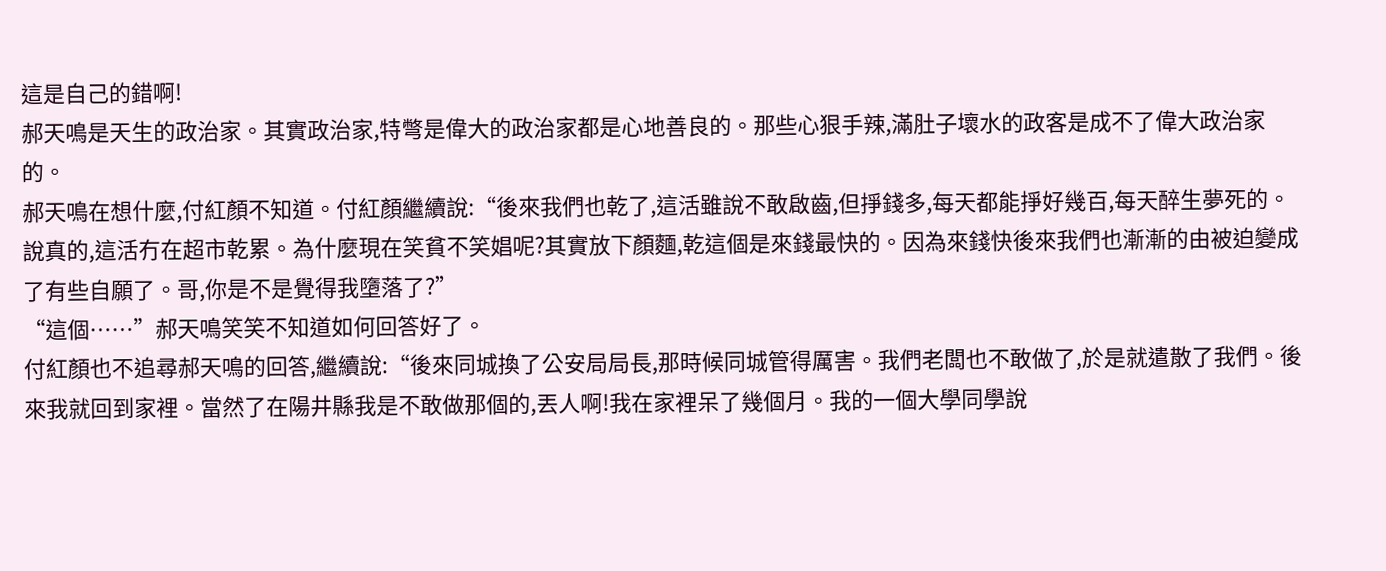這是自己的錯啊!
郝天鳴是天生的政治家。其實政治家,特彆是偉大的政治家都是心地善良的。那些心狠手辣,滿肚子壞水的政客是成不了偉大政治家的。
郝天鳴在想什麼,付紅顏不知道。付紅顏繼續說:“後來我們也乾了,這活雖說不敢啟齒,但掙錢多,每天都能掙好幾百,每天醉生夢死的。說真的,這活冇在超市乾累。為什麼現在笑貧不笑娼呢?其實放下顏麵,乾這個是來錢最快的。因為來錢快後來我們也漸漸的由被迫變成了有些自願了。哥,你是不是覺得我墮落了?”
“這個……”郝天鳴笑笑不知道如何回答好了。
付紅顏也不追尋郝天鳴的回答,繼續說:“後來同城換了公安局局長,那時候同城管得厲害。我們老闆也不敢做了,於是就遣散了我們。後來我就回到家裡。當然了在陽井縣我是不敢做那個的,丟人啊!我在家裡呆了幾個月。我的一個大學同學說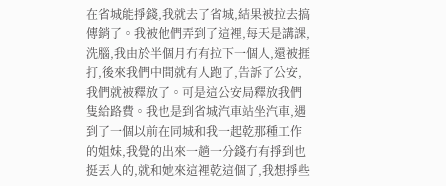在省城能掙錢,我就去了省城,結果被拉去搞傳銷了。我被他們弄到了這裡,每天是講課,洗腦,我由於半個月冇有拉下一個人,還被捱打,後來我們中間就有人跑了,告訴了公安,我們就被釋放了。可是這公安局釋放我們隻給路費。我也是到省城汽車站坐汽車,遇到了一個以前在同城和我一起乾那種工作的姐妹,我覺的出來一趟一分錢冇有掙到也挺丟人的,就和她來這裡乾這個了,我想掙些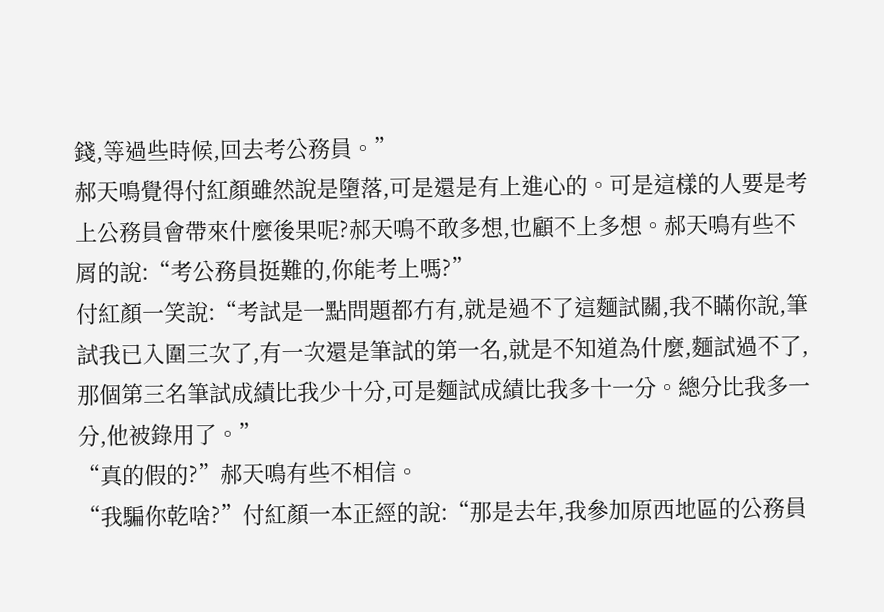錢,等過些時候,回去考公務員。”
郝天鳴覺得付紅顏雖然說是墮落,可是還是有上進心的。可是這樣的人要是考上公務員會帶來什麼後果呢?郝天鳴不敢多想,也顧不上多想。郝天鳴有些不屑的說:“考公務員挺難的,你能考上嗎?”
付紅顏一笑說:“考試是一點問題都冇有,就是過不了這麵試關,我不瞞你說,筆試我已入圍三次了,有一次還是筆試的第一名,就是不知道為什麼,麵試過不了,那個第三名筆試成績比我少十分,可是麵試成績比我多十一分。總分比我多一分,他被錄用了。”
“真的假的?”郝天鳴有些不相信。
“我騙你乾啥?”付紅顏一本正經的說:“那是去年,我參加原西地區的公務員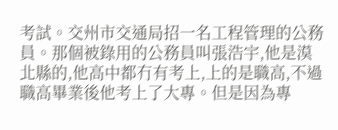考試。交州市交通局招一名工程管理的公務員。那個被錄用的公務員叫張浩宇,他是漠北縣的,他高中都冇有考上,上的是職高,不過職高畢業後他考上了大專。但是因為專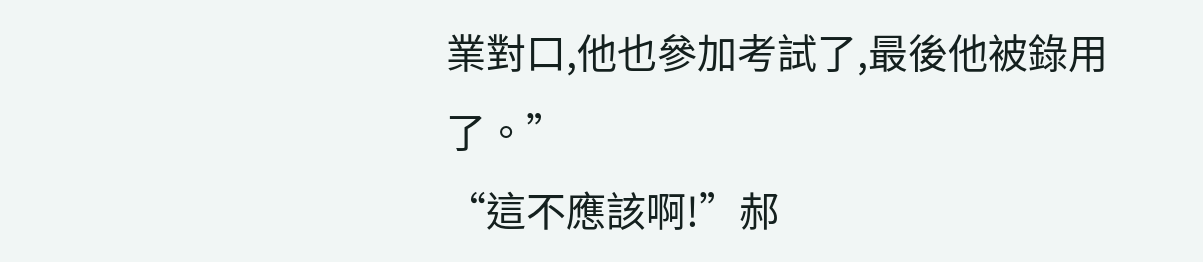業對口,他也參加考試了,最後他被錄用了。”
“這不應該啊!”郝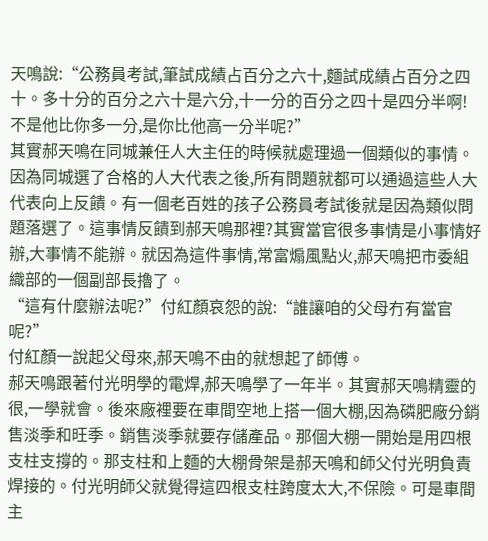天鳴說:“公務員考試,筆試成績占百分之六十,麵試成績占百分之四十。多十分的百分之六十是六分,十一分的百分之四十是四分半啊!不是他比你多一分,是你比他高一分半呢?”
其實郝天鳴在同城兼任人大主任的時候就處理過一個類似的事情。因為同城選了合格的人大代表之後,所有問題就都可以通過這些人大代表向上反饋。有一個老百姓的孩子公務員考試後就是因為類似問題落選了。這事情反饋到郝天鳴那裡?其實當官很多事情是小事情好辦,大事情不能辦。就因為這件事情,常富煽風點火,郝天鳴把市委組織部的一個副部長擼了。
“這有什麼辦法呢?”付紅顏哀怨的說:“誰讓咱的父母冇有當官呢?”
付紅顏一說起父母來,郝天鳴不由的就想起了師傅。
郝天鳴跟著付光明學的電焊,郝天鳴學了一年半。其實郝天鳴精靈的很,一學就會。後來廠裡要在車間空地上搭一個大棚,因為磷肥廠分銷售淡季和旺季。銷售淡季就要存儲產品。那個大棚一開始是用四根支柱支撐的。那支柱和上麵的大棚骨架是郝天鳴和師父付光明負責焊接的。付光明師父就覺得這四根支柱跨度太大,不保險。可是車間主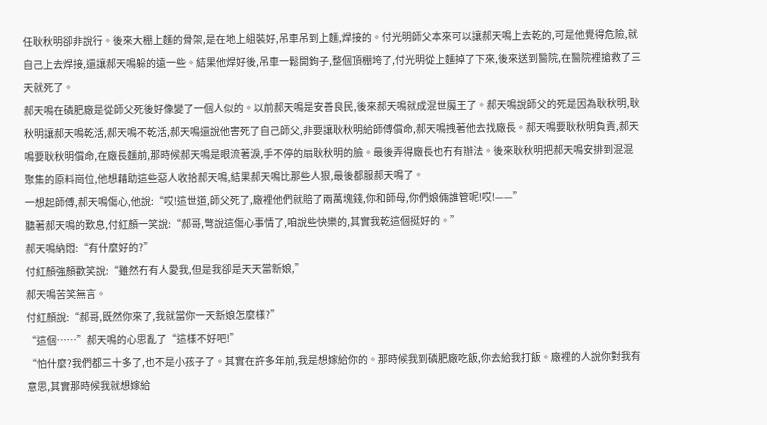任耿秋明卻非說行。後來大棚上麵的骨架,是在地上組裝好,吊車吊到上麵,焊接的。付光明師父本來可以讓郝天鳴上去乾的,可是他覺得危險,就自己上去焊接,還讓郝天鳴躲的遠一些。結果他焊好後,吊車一鬆開鉤子,整個頂棚垮了,付光明從上麵掉了下來,後來送到醫院,在醫院裡搶救了三天就死了。
郝天鳴在磷肥廠是從師父死後好像變了一個人似的。以前郝天鳴是安善良民,後來郝天鳴就成混世魔王了。郝天鳴說師父的死是因為耿秋明,耿秋明讓郝天鳴乾活,郝天鳴不乾活,郝天鳴還說他害死了自己師父,非要讓耿秋明給師傅償命,郝天鳴拽著他去找廠長。郝天鳴要耿秋明負責,郝天鳴要耿秋明償命,在廠長麵前,那時候郝天鳴是眼流著淚,手不停的扇耿秋明的臉。最後弄得廠長也冇有辦法。後來耿秋明把郝天鳴安排到混混聚集的原料崗位,他想藉助這些惡人收拾郝天鳴,結果郝天鳴比那些人狠,最後都服郝天鳴了。
一想起師傅,郝天鳴傷心,他說:“哎!這世道,師父死了,廠裡他們就賠了兩萬塊錢,你和師母,你們娘倆誰管呢!哎!——”
聽著郝天鳴的歎息,付紅顏一笑說:“郝哥,彆說這傷心事情了,咱說些快樂的,其實我乾這個挺好的。”
郝天鳴納悶:“有什麼好的?”
付紅顏強顏歡笑說:“雖然冇有人愛我,但是我卻是天天當新娘,”
郝天鳴苦笑無言。
付紅顏說:“郝哥,既然你來了,我就當你一天新娘怎麼樣?”
“這個……”郝天鳴的心思亂了“這樣不好吧!”
“怕什麼?我們都三十多了,也不是小孩子了。其實在許多年前,我是想嫁給你的。那時候我到磷肥廠吃飯,你去給我打飯。廠裡的人說你對我有意思,其實那時候我就想嫁給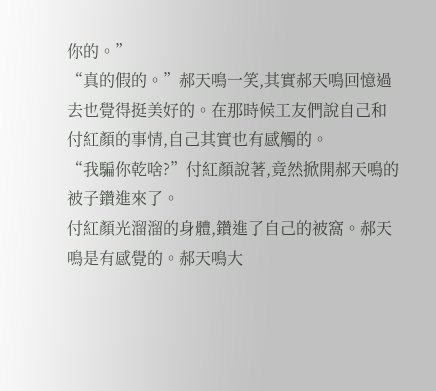你的。”
“真的假的。”郝天鳴一笑,其實郝天鳴回憶過去也覺得挺美好的。在那時候工友們說自己和付紅顏的事情,自己其實也有感觸的。
“我騙你乾啥?”付紅顏說著,竟然掀開郝天鳴的被子鑽進來了。
付紅顏光溜溜的身體,鑽進了自己的被窩。郝天鳴是有感覺的。郝天鳴大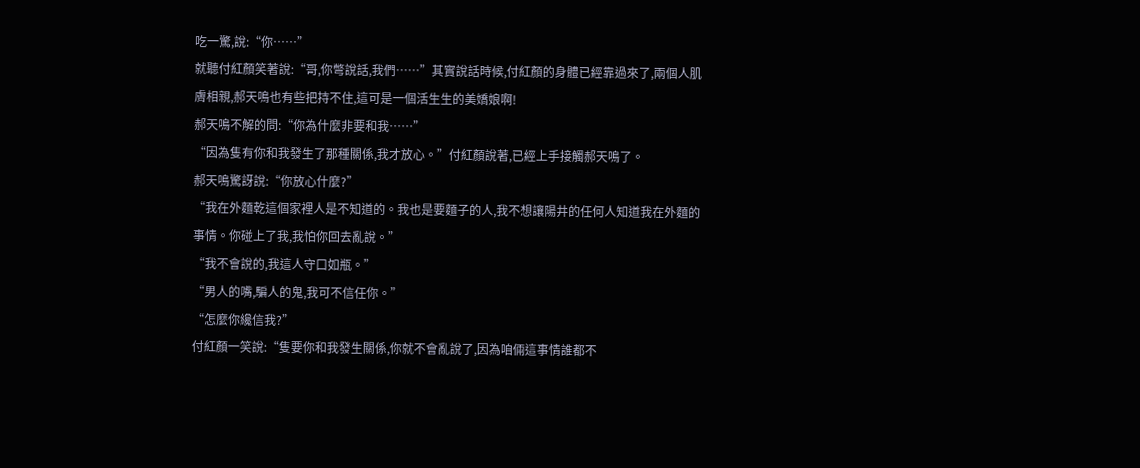吃一驚,說:“你……”
就聽付紅顏笑著說:“哥,你彆說話,我們……”其實說話時候,付紅顏的身體已經靠過來了,兩個人肌膚相親,郝天鳴也有些把持不住,這可是一個活生生的美嬌娘啊!
郝天鳴不解的問:“你為什麼非要和我……”
“因為隻有你和我發生了那種關係,我才放心。”付紅顏說著,已經上手接觸郝天鳴了。
郝天鳴驚訝說:“你放心什麼?”
“我在外麵乾這個家裡人是不知道的。我也是要麵子的人,我不想讓陽井的任何人知道我在外麵的事情。你碰上了我,我怕你回去亂說。”
“我不會說的,我這人守口如瓶。”
“男人的嘴,騙人的鬼,我可不信任你。”
“怎麼你纔信我?”
付紅顏一笑說:“隻要你和我發生關係,你就不會亂說了,因為咱倆這事情誰都不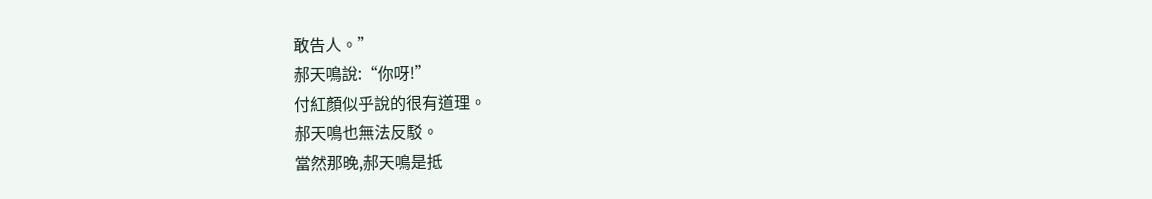敢告人。”
郝天鳴說:“你呀!”
付紅顏似乎說的很有道理。
郝天鳴也無法反駁。
當然那晚,郝天鳴是抵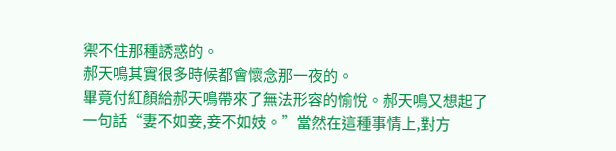禦不住那種誘惑的。
郝天鳴其實很多時候都會懷念那一夜的。
畢竟付紅顏給郝天鳴帶來了無法形容的愉悅。郝天鳴又想起了一句話“妻不如妾,妾不如妓。”當然在這種事情上,對方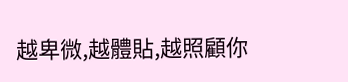越卑微,越體貼,越照顧你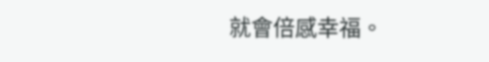就會倍感幸福。